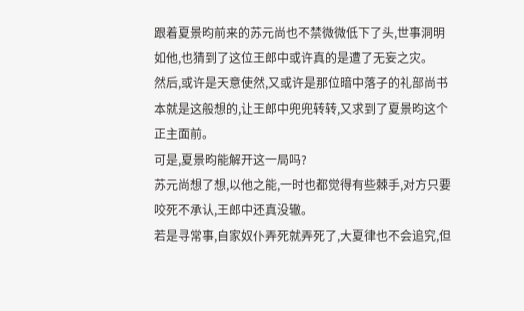跟着夏景昀前来的苏元尚也不禁微微低下了头,世事洞明如他,也猜到了这位王郎中或许真的是遭了无妄之灾。
然后,或许是天意使然,又或许是那位暗中落子的礼部尚书本就是这般想的,让王郎中兜兜转转,又求到了夏景昀这个正主面前。
可是,夏景昀能解开这一局吗?
苏元尚想了想,以他之能,一时也都觉得有些棘手,对方只要咬死不承认,王郎中还真没辙。
若是寻常事,自家奴仆弄死就弄死了,大夏律也不会追究,但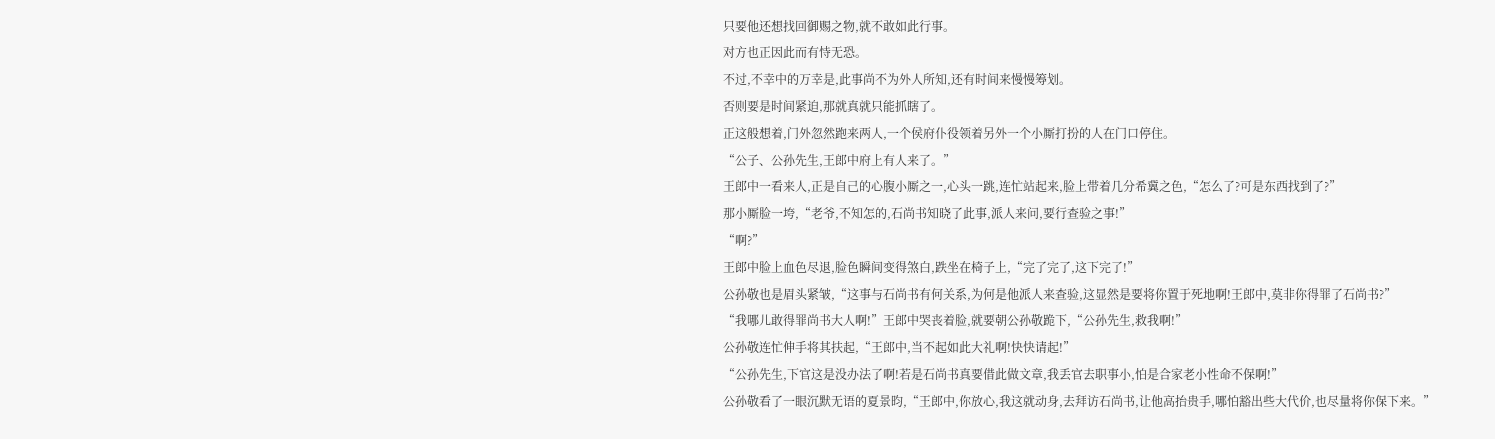只要他还想找回御赐之物,就不敢如此行事。
对方也正因此而有恃无恐。
不过,不幸中的万幸是,此事尚不为外人所知,还有时间来慢慢筹划。
否则要是时间紧迫,那就真就只能抓瞎了。
正这般想着,门外忽然跑来两人,一个侯府仆役领着另外一个小厮打扮的人在门口停住。
“公子、公孙先生,王郎中府上有人来了。”
王郎中一看来人,正是自己的心腹小厮之一,心头一跳,连忙站起来,脸上带着几分希冀之色,“怎么了?可是东西找到了?”
那小厮脸一垮,“老爷,不知怎的,石尚书知晓了此事,派人来问,要行查验之事!”
“啊?”
王郎中脸上血色尽退,脸色瞬间变得煞白,跌坐在椅子上,“完了完了,这下完了!”
公孙敬也是眉头紧皱,“这事与石尚书有何关系,为何是他派人来查验,这显然是要将你置于死地啊!王郎中,莫非你得罪了石尚书?”
“我哪儿敢得罪尚书大人啊!”王郎中哭丧着脸,就要朝公孙敬跪下,“公孙先生,救我啊!”
公孙敬连忙伸手将其扶起,“王郎中,当不起如此大礼啊!快快请起!”
“公孙先生,下官这是没办法了啊!若是石尚书真要借此做文章,我丢官去职事小,怕是合家老小性命不保啊!”
公孙敬看了一眼沉默无语的夏景昀,“王郎中,你放心,我这就动身,去拜访石尚书,让他高抬贵手,哪怕豁出些大代价,也尽量将你保下来。”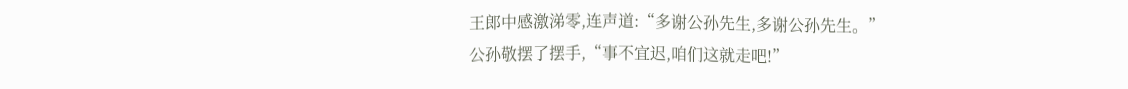王郎中感激涕零,连声道:“多谢公孙先生,多谢公孙先生。”
公孙敬摆了摆手,“事不宜迟,咱们这就走吧!”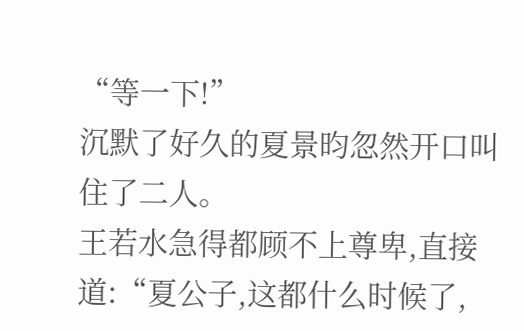“等一下!”
沉默了好久的夏景昀忽然开口叫住了二人。
王若水急得都顾不上尊卑,直接道:“夏公子,这都什么时候了,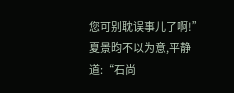您可别耽误事儿了啊!”
夏景昀不以为意,平静道:“石尚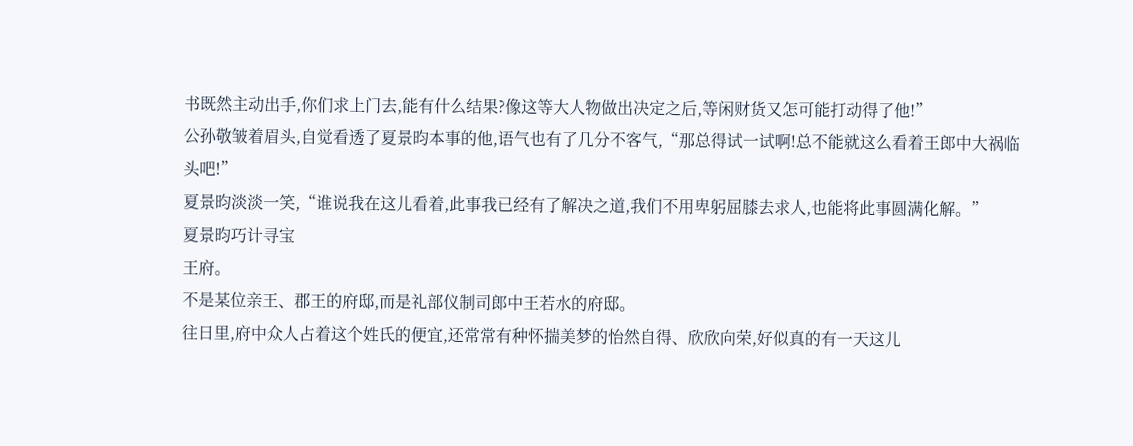书既然主动出手,你们求上门去,能有什么结果?像这等大人物做出决定之后,等闲财货又怎可能打动得了他!”
公孙敬皱着眉头,自觉看透了夏景昀本事的他,语气也有了几分不客气,“那总得试一试啊!总不能就这么看着王郎中大祸临头吧!”
夏景昀淡淡一笑,“谁说我在这儿看着,此事我已经有了解决之道,我们不用卑躬屈膝去求人,也能将此事圆满化解。”
夏景昀巧计寻宝
王府。
不是某位亲王、郡王的府邸,而是礼部仪制司郎中王若水的府邸。
往日里,府中众人占着这个姓氏的便宜,还常常有种怀揣美梦的怡然自得、欣欣向荣,好似真的有一天这儿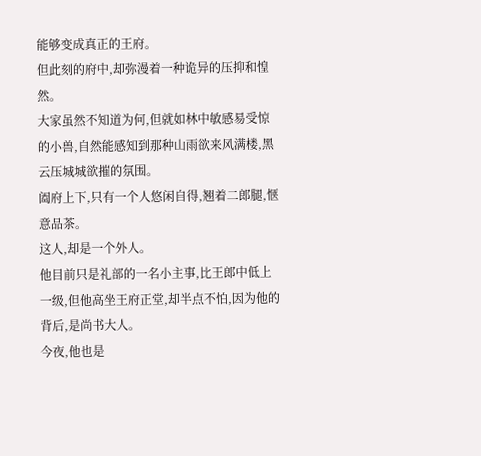能够变成真正的王府。
但此刻的府中,却弥漫着一种诡异的压抑和惶然。
大家虽然不知道为何,但就如林中敏感易受惊的小兽,自然能感知到那种山雨欲来风满楼,黑云压城城欲摧的氛围。
阖府上下,只有一个人悠闲自得,翘着二郎腿,惬意品茶。
这人,却是一个外人。
他目前只是礼部的一名小主事,比王郎中低上一级,但他高坐王府正堂,却半点不怕,因为他的背后,是尚书大人。
今夜,他也是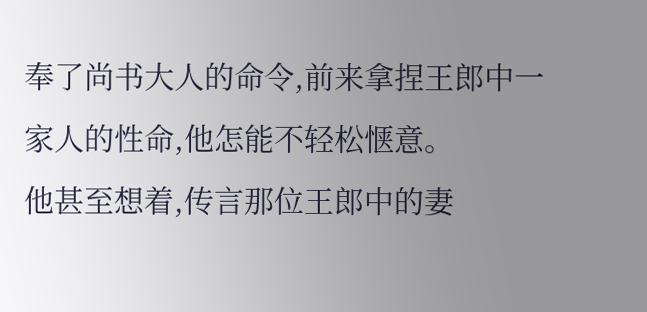奉了尚书大人的命令,前来拿捏王郎中一家人的性命,他怎能不轻松惬意。
他甚至想着,传言那位王郎中的妻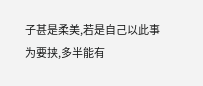子甚是柔美,若是自己以此事为要挟,多半能有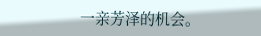一亲芳泽的机会。